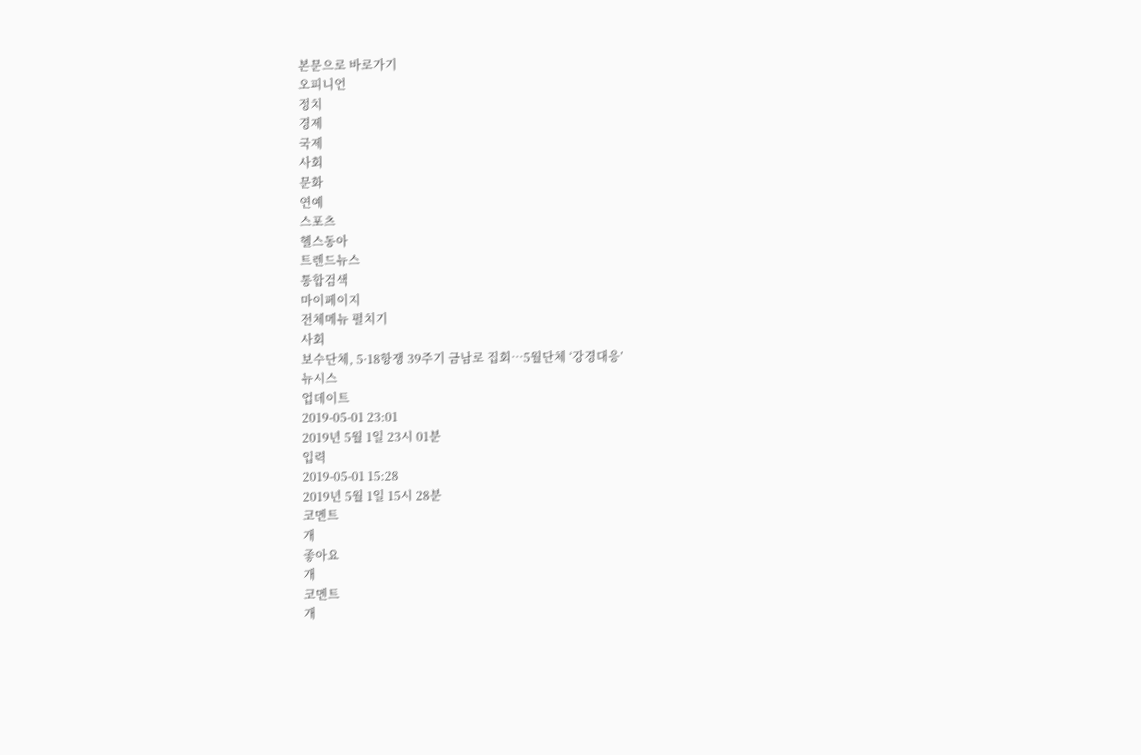본문으로 바로가기
오피니언
정치
경제
국제
사회
문화
연예
스포츠
헬스동아
트렌드뉴스
통합검색
마이페이지
전체메뉴 펼치기
사회
보수단체, 5·18항쟁 39주기 금남로 집회…5월단체 ‘강경대응’
뉴시스
업데이트
2019-05-01 23:01
2019년 5월 1일 23시 01분
입력
2019-05-01 15:28
2019년 5월 1일 15시 28분
코멘트
개
좋아요
개
코멘트
개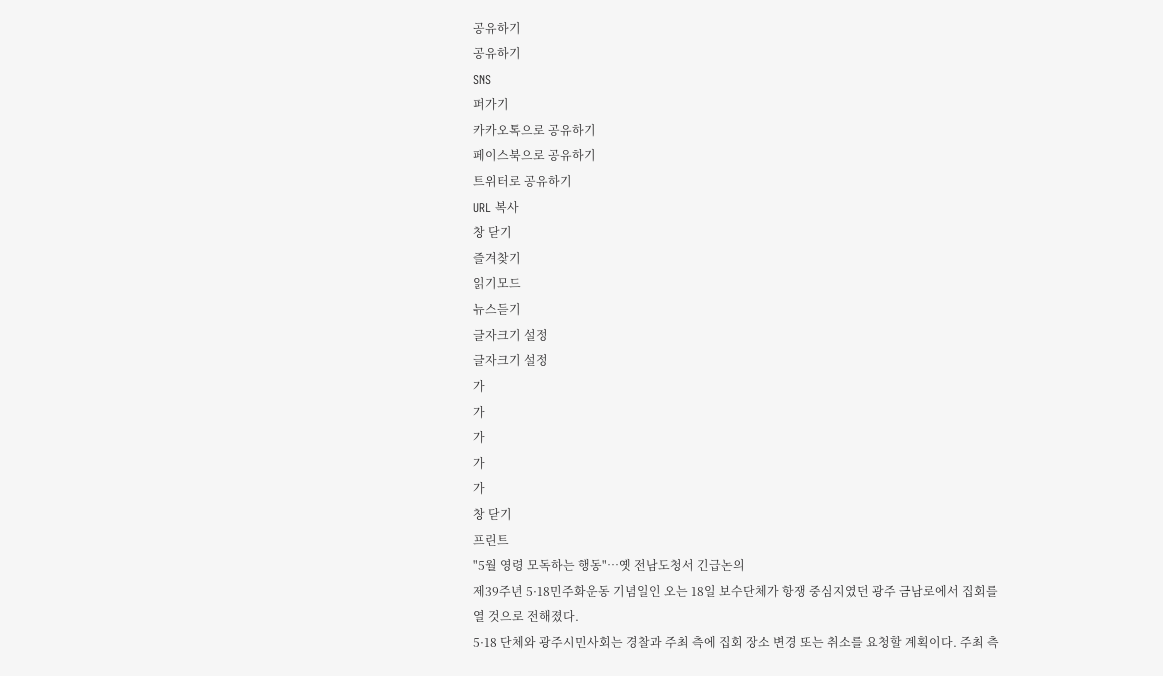공유하기
공유하기
SNS
퍼가기
카카오톡으로 공유하기
페이스북으로 공유하기
트위터로 공유하기
URL 복사
창 닫기
즐겨찾기
읽기모드
뉴스듣기
글자크기 설정
글자크기 설정
가
가
가
가
가
창 닫기
프린트
"5월 영령 모독하는 행동"…옛 전남도청서 긴급논의
제39주년 5·18민주화운동 기념일인 오는 18일 보수단체가 항쟁 중심지였던 광주 금남로에서 집회를 열 것으로 전해졌다.
5·18 단체와 광주시민사회는 경찰과 주최 측에 집회 장소 변경 또는 취소를 요청할 계획이다. 주최 측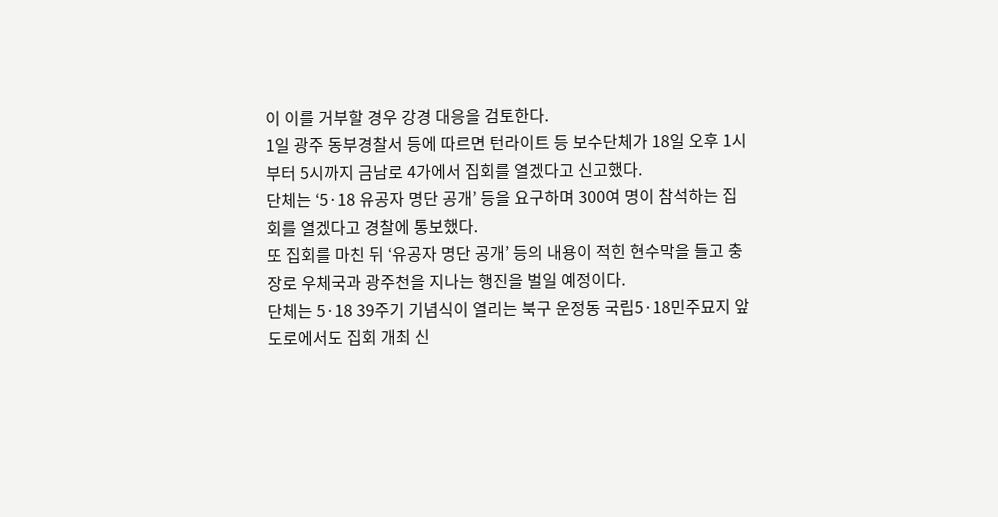이 이를 거부할 경우 강경 대응을 검토한다.
1일 광주 동부경찰서 등에 따르면 턴라이트 등 보수단체가 18일 오후 1시부터 5시까지 금남로 4가에서 집회를 열겠다고 신고했다.
단체는 ‘5·18 유공자 명단 공개’ 등을 요구하며 300여 명이 참석하는 집회를 열겠다고 경찰에 통보했다.
또 집회를 마친 뒤 ‘유공자 명단 공개’ 등의 내용이 적힌 현수막을 들고 충장로 우체국과 광주천을 지나는 행진을 벌일 예정이다.
단체는 5·18 39주기 기념식이 열리는 북구 운정동 국립5·18민주묘지 앞 도로에서도 집회 개최 신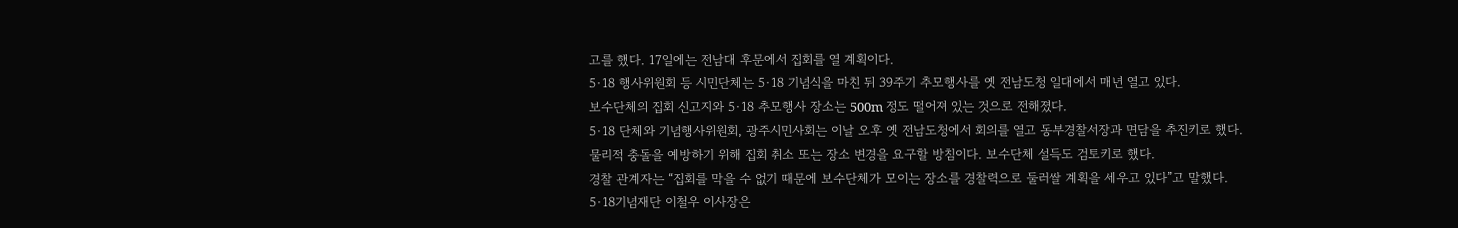고를 했다. 17일에는 전남대 후문에서 집회를 열 계획이다.
5·18 행사위원회 등 시민단체는 5·18 기념식을 마친 뒤 39주기 추모행사를 옛 전남도청 일대에서 매년 열고 있다.
보수단체의 집회 신고지와 5·18 추모행사 장소는 500m 정도 떨어져 있는 것으로 전해졌다.
5·18 단체와 기념행사위원회, 광주시민사회는 이날 오후 옛 전남도청에서 회의를 열고 동부경찰서장과 면담을 추진키로 했다.
물리적 충돌을 예방하기 위해 집회 취소 또는 장소 변경을 요구할 방침이다. 보수단체 설득도 검토키로 했다.
경찰 관계자는 “집회를 막을 수 없기 때문에 보수단체가 모이는 장소를 경찰력으로 둘러쌀 계획을 세우고 있다”고 말했다.
5·18기념재단 이철우 이사장은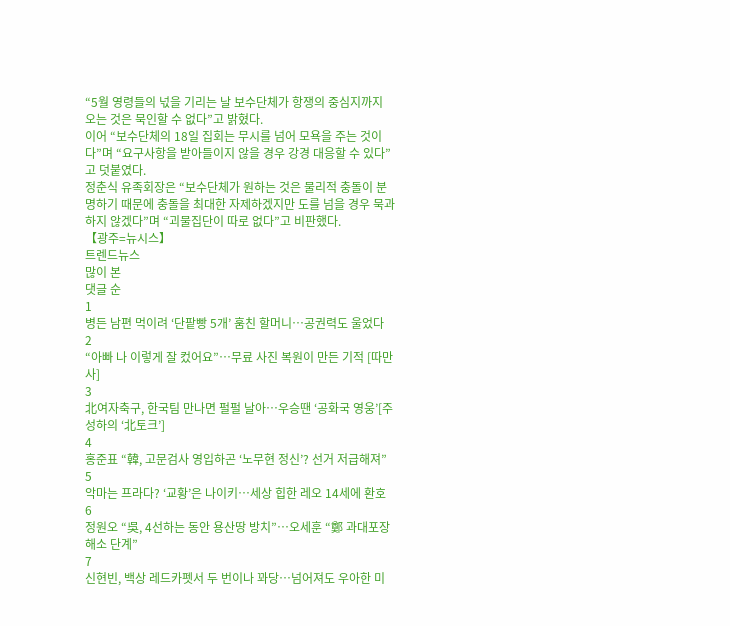“5월 영령들의 넋을 기리는 날 보수단체가 항쟁의 중심지까지 오는 것은 묵인할 수 없다”고 밝혔다.
이어 “보수단체의 18일 집회는 무시를 넘어 모욕을 주는 것이다”며 “요구사항을 받아들이지 않을 경우 강경 대응할 수 있다”고 덧붙였다.
정춘식 유족회장은 “보수단체가 원하는 것은 물리적 충돌이 분명하기 때문에 충돌을 최대한 자제하겠지만 도를 넘을 경우 묵과하지 않겠다”며 “괴물집단이 따로 없다”고 비판했다.
【광주=뉴시스】
트렌드뉴스
많이 본
댓글 순
1
병든 남편 먹이려 ‘단팥빵 5개’ 훔친 할머니…공권력도 울었다
2
“아빠 나 이렇게 잘 컸어요”…무료 사진 복원이 만든 기적 [따만사]
3
北여자축구, 한국팀 만나면 펄펄 날아…우승땐 ‘공화국 영웅’[주성하의 ‘北토크’]
4
홍준표 “韓, 고문검사 영입하곤 ‘노무현 정신’? 선거 저급해져”
5
악마는 프라다? ‘교황’은 나이키…세상 힙한 레오 14세에 환호
6
정원오 “吳, 4선하는 동안 용산땅 방치”…오세훈 “鄭 과대포장 해소 단계”
7
신현빈, 백상 레드카펫서 두 번이나 꽈당…넘어져도 우아한 미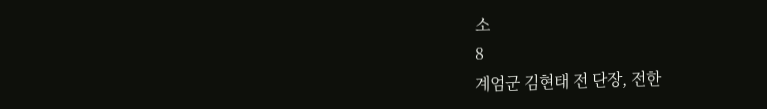소
8
계엄군 김현태 전 단장, 전한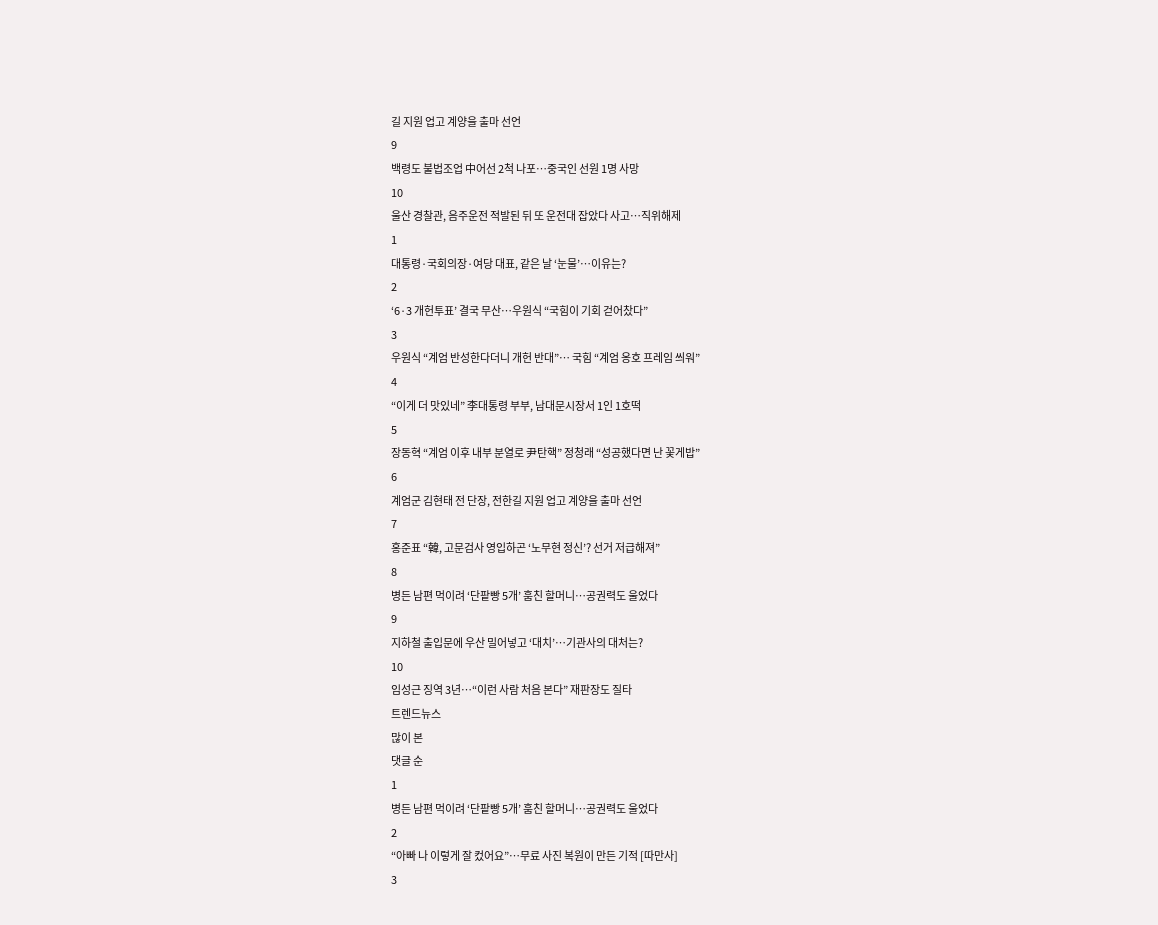길 지원 업고 계양을 출마 선언
9
백령도 불법조업 中어선 2척 나포…중국인 선원 1명 사망
10
울산 경찰관, 음주운전 적발된 뒤 또 운전대 잡았다 사고…직위해제
1
대통령·국회의장·여당 대표, 같은 날 ‘눈물’…이유는?
2
‘6·3 개헌투표’ 결국 무산…우원식 “국힘이 기회 걷어찼다”
3
우원식 “계엄 반성한다더니 개헌 반대”… 국힘 “계엄 옹호 프레임 씌워”
4
“이게 더 맛있네” 李대통령 부부, 남대문시장서 1인 1호떡
5
장동혁 “계엄 이후 내부 분열로 尹탄핵” 정청래 “성공했다면 난 꽃게밥”
6
계엄군 김현태 전 단장, 전한길 지원 업고 계양을 출마 선언
7
홍준표 “韓, 고문검사 영입하곤 ‘노무현 정신’? 선거 저급해져”
8
병든 남편 먹이려 ‘단팥빵 5개’ 훔친 할머니…공권력도 울었다
9
지하철 출입문에 우산 밀어넣고 ‘대치’…기관사의 대처는?
10
임성근 징역 3년…“이런 사람 처음 본다” 재판장도 질타
트렌드뉴스
많이 본
댓글 순
1
병든 남편 먹이려 ‘단팥빵 5개’ 훔친 할머니…공권력도 울었다
2
“아빠 나 이렇게 잘 컸어요”…무료 사진 복원이 만든 기적 [따만사]
3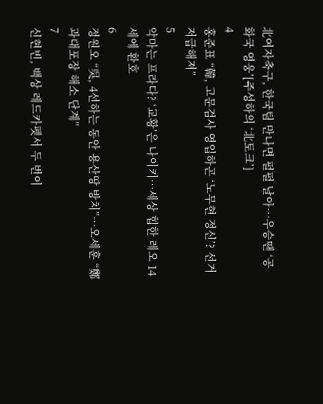北여자축구, 한국팀 만나면 펄펄 날아…우승땐 ‘공화국 영웅’[주성하의 ‘北토크’]
4
홍준표 “韓, 고문검사 영입하곤 ‘노무현 정신’? 선거 저급해져”
5
악마는 프라다? ‘교황’은 나이키…세상 힙한 레오 14세에 환호
6
정원오 “吳, 4선하는 동안 용산땅 방치”…오세훈 “鄭 과대포장 해소 단계”
7
신현빈, 백상 레드카펫서 두 번이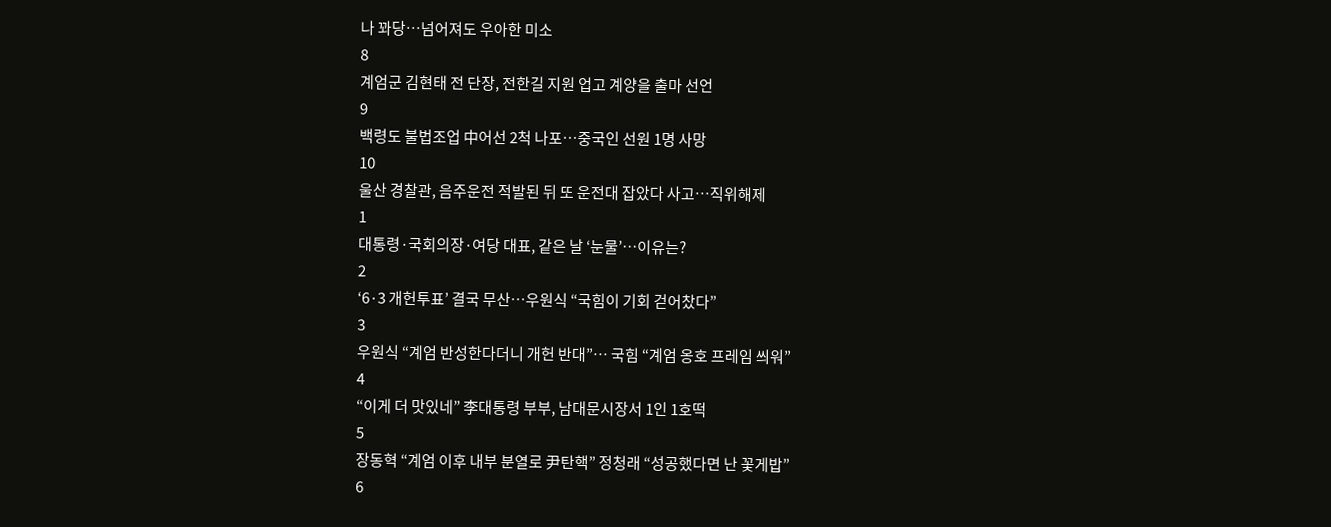나 꽈당…넘어져도 우아한 미소
8
계엄군 김현태 전 단장, 전한길 지원 업고 계양을 출마 선언
9
백령도 불법조업 中어선 2척 나포…중국인 선원 1명 사망
10
울산 경찰관, 음주운전 적발된 뒤 또 운전대 잡았다 사고…직위해제
1
대통령·국회의장·여당 대표, 같은 날 ‘눈물’…이유는?
2
‘6·3 개헌투표’ 결국 무산…우원식 “국힘이 기회 걷어찼다”
3
우원식 “계엄 반성한다더니 개헌 반대”… 국힘 “계엄 옹호 프레임 씌워”
4
“이게 더 맛있네” 李대통령 부부, 남대문시장서 1인 1호떡
5
장동혁 “계엄 이후 내부 분열로 尹탄핵” 정청래 “성공했다면 난 꽃게밥”
6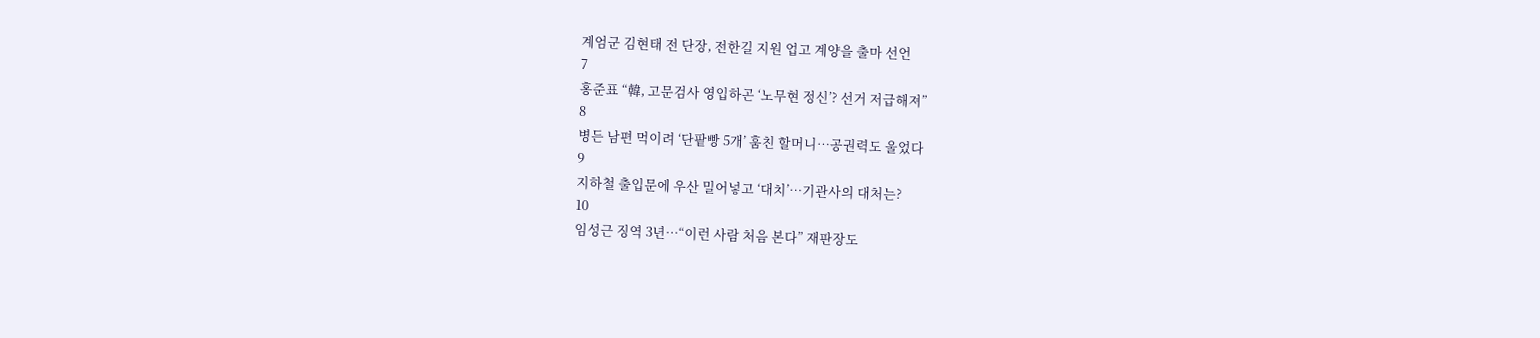계엄군 김현태 전 단장, 전한길 지원 업고 계양을 출마 선언
7
홍준표 “韓, 고문검사 영입하곤 ‘노무현 정신’? 선거 저급해져”
8
병든 남편 먹이려 ‘단팥빵 5개’ 훔친 할머니…공권력도 울었다
9
지하철 출입문에 우산 밀어넣고 ‘대치’…기관사의 대처는?
10
임성근 징역 3년…“이런 사람 처음 본다” 재판장도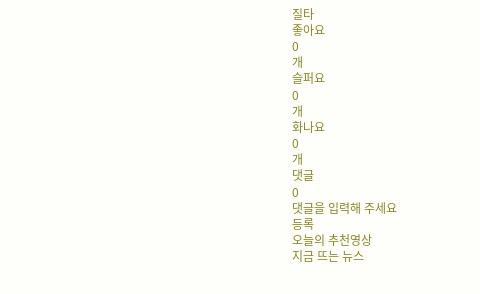질타
좋아요
0
개
슬퍼요
0
개
화나요
0
개
댓글
0
댓글을 입력해 주세요
등록
오늘의 추천영상
지금 뜨는 뉴스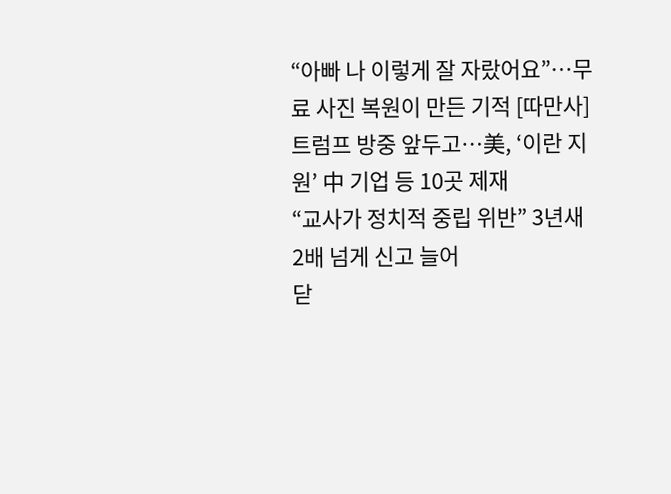“아빠 나 이렇게 잘 자랐어요”…무료 사진 복원이 만든 기적 [따만사]
트럼프 방중 앞두고…美, ‘이란 지원’ 中 기업 등 10곳 제재
“교사가 정치적 중립 위반” 3년새 2배 넘게 신고 늘어
닫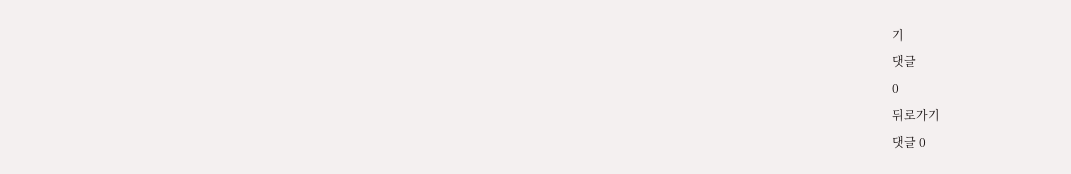기
댓글
0
뒤로가기
댓글 0